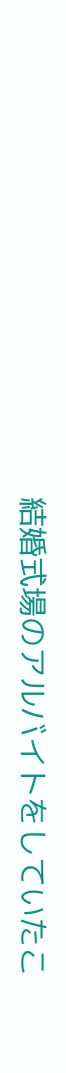結婚式場のアルバイトをしていたこ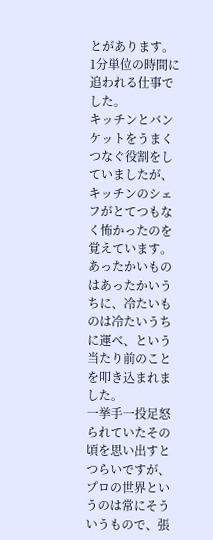とがあります。
1分単位の時間に追われる仕事でした。
キッチンとバンケットをうまくつなぐ役割をしていましたが、キッチンのシェフがとてつもなく怖かったのを覚えています。
あったかいものはあったかいうちに、冷たいものは冷たいうちに運べ、という当たり前のことを叩き込まれました。
一挙手一投足怒られていたその頃を思い出すとつらいですが、プロの世界というのは常にそういうもので、張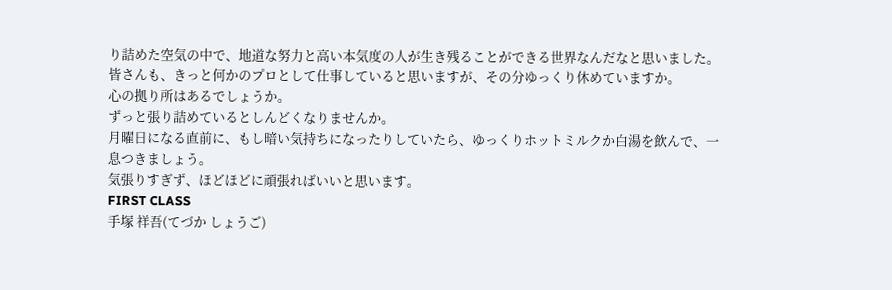り詰めた空気の中で、地道な努力と高い本気度の人が生き残ることができる世界なんだなと思いました。
皆さんも、きっと何かのプロとして仕事していると思いますが、その分ゆっくり休めていますか。
心の拠り所はあるでしょうか。
ずっと張り詰めているとしんどくなりませんか。
月曜日になる直前に、もし暗い気持ちになったりしていたら、ゆっくりホットミルクか白湯を飲んで、一息つきましょう。
気張りすぎず、ほどほどに頑張ればいいと思います。
FIRST CLASS
手塚 祥吾(てづか しょうご)